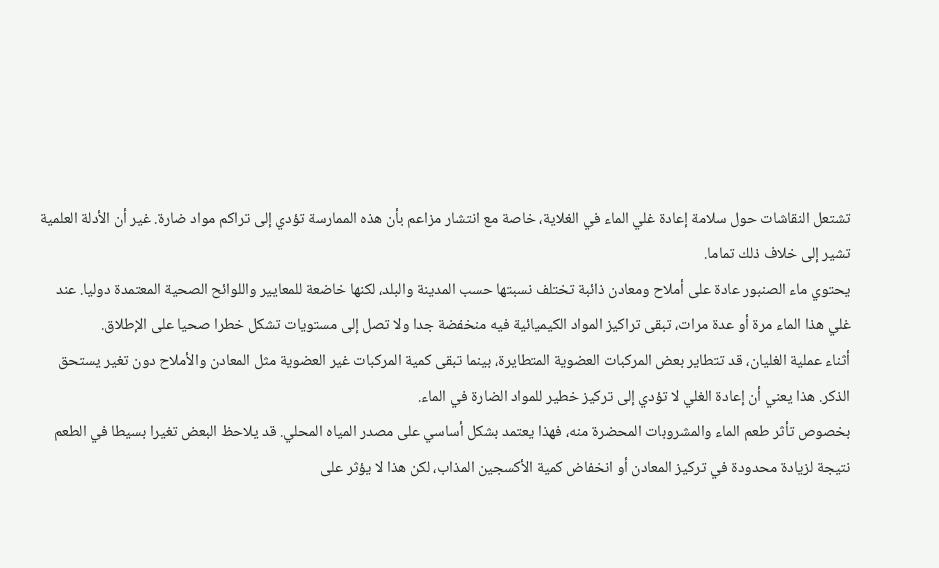تشتعل النقاشات حول سلامة إعادة غلي الماء في الغلاية، خاصة مع انتشار مزاعم بأن هذه الممارسة تؤدي إلى تراكم مواد ضارة. غير أن الأدلة العلمية تشير إلى خلاف ذلك تماما.
يحتوي ماء الصنبور عادة على أملاح ومعادن ذائبة تختلف نسبتها حسب المدينة والبلد، لكنها خاضعة للمعايير واللوائح الصحية المعتمدة دوليا. عند غلي هذا الماء مرة أو عدة مرات، تبقى تراكيز المواد الكيميائية فيه منخفضة جدا ولا تصل إلى مستويات تشكل خطرا صحيا على الإطلاق.
أثناء عملية الغليان، قد تتطاير بعض المركبات العضوية المتطايرة، بينما تبقى كمية المركبات غير العضوية مثل المعادن والأملاح دون تغير يستحق الذكر. هذا يعني أن إعادة الغلي لا تؤدي إلى تركيز خطير للمواد الضارة في الماء.
بخصوص تأثر طعم الماء والمشروبات المحضرة منه، فهذا يعتمد بشكل أساسي على مصدر المياه المحلي. قد يلاحظ البعض تغيرا بسيطا في الطعم نتيجة لزيادة محدودة في تركيز المعادن أو انخفاض كمية الأكسجين المذاب، لكن هذا لا يؤثر على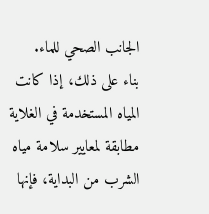الجانب الصحي للماء.
بناء على ذلك، إذا كانت المياه المستخدمة في الغلاية مطابقة لمعايير سلامة مياه الشرب من البداية، فإنها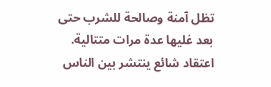تظل آمنة وصالحة للشرب حتى بعد غليها عدة مرات متتالية.
اعتقاد شائع ينتشر بين الناس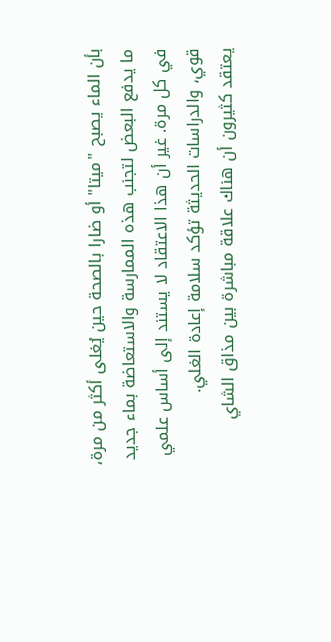بأن الماء يصبح "ميتا" أو ضارا بالصحة حين يُغلى أكثر من مرة، ما يدفع البعض لتجنب هذه الممارسة والاستعاضة بماء جديد في كل مرة. غير أن هذا الاعتقاد لا يستند إلى أساس علمي قوي، والدراسات الحديثة تؤكد سلامة إعادة الغلي.
يعتقد كثيرون أن هناك علاقة مباشرة بين مذاق الشاي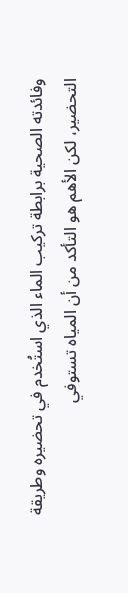وفائدته الصحية برابطة تركيب الماء الذي استُخدم في تحضيره وطريقة التحضير، لكن الأهم هو التأكد من أن المياه تستوفي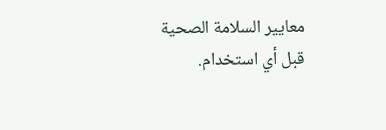معايير السلامة الصحية قبل أي استخدام.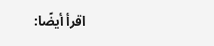اقرأ أيضًا: